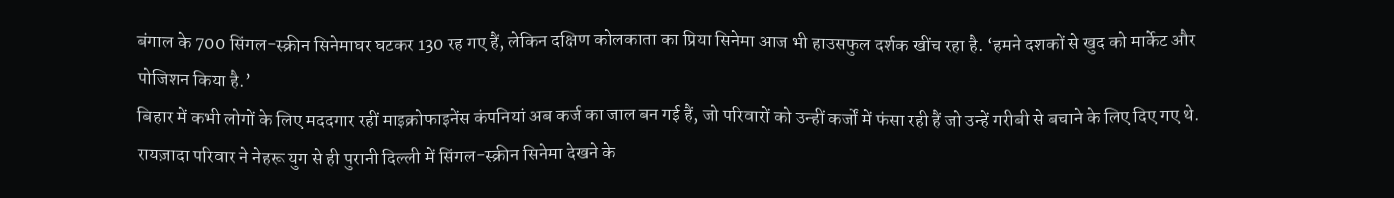बंगाल के 700 सिंगल-स्क्रीन सिनेमाघर घटकर 130 रह गए हैं, लेकिन दक्षिण कोलकाता का प्रिया सिनेमा आज भी हाउसफुल दर्शक खींच रहा है. ‘हमने दशकों से खुद को मार्केट और पोजिशन किया है.’
बिहार में कभी लोगों के लिए मददगार रहीं माइक्रोफाइनेंस कंपनियां अब कर्ज का जाल बन गई हैं, जो परिवारों को उन्हीं कर्जों में फंसा रही हैं जो उन्हें गरीबी से बचाने के लिए दिए गए थे.
रायज़ादा परिवार ने नेहरू युग से ही पुरानी दिल्ली में सिंगल-स्क्रीन सिनेमा देखने के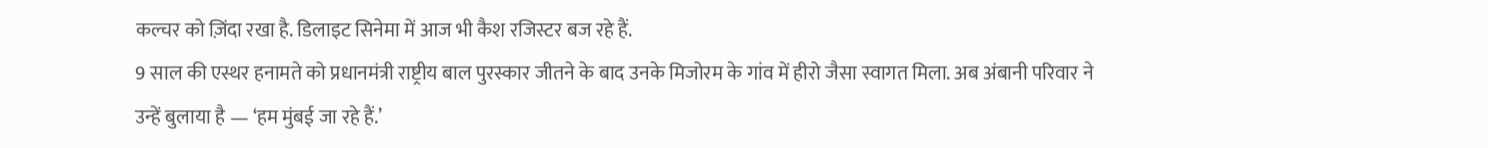कल्चर को ज़िंदा रखा है. डिलाइट सिनेमा में आज भी कैश रजिस्टर बज रहे हैं.
9 साल की एस्थर हनामते को प्रधानमंत्री राष्ट्रीय बाल पुरस्कार जीतने के बाद उनके मिजोरम के गांव में हीरो जैसा स्वागत मिला. अब अंबानी परिवार ने उन्हें बुलाया है — ‘हम मुंबई जा रहे हैं.’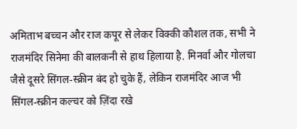अमिताभ बच्चन और राज कपूर से लेकर विक्की कौशल तक, सभी ने राजमंदिर सिनेमा की बालकनी से हाथ हिलाया है. मिनर्वा और गोलचा जैसे दूसरे सिंगल-स्क्रीन बंद हो चुके हैं, लेकिन राजमंदिर आज भी सिंगल-स्क्रीन कल्चर को ज़िंदा रखे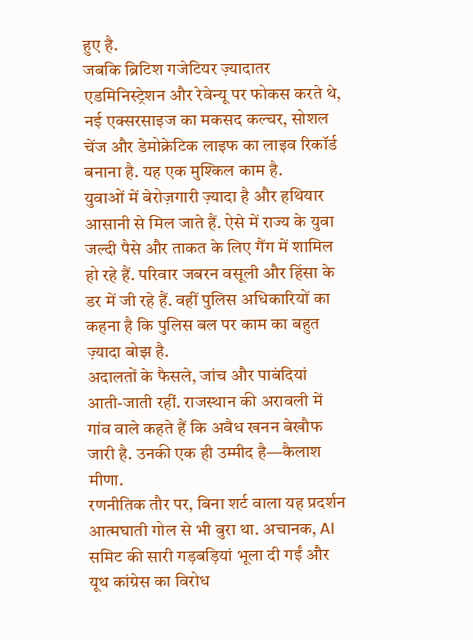हुए है.
जबकि ब्रिटिश गजेटियर ज़्यादातर एडमिनिस्ट्रेशन और रेवेन्यू पर फोकस करते थे, नई एक्सरसाइज का मकसद कल्चर, सोशल चेंज और डेमोक्रेटिक लाइफ का लाइव रिकॉर्ड बनाना है. यह एक मुश्किल काम है.
युवाओं में बेरोज़गारी ज़्यादा है और हथियार आसानी से मिल जाते हैं. ऐसे में राज्य के युवा जल्दी पैसे और ताकत के लिए गैंग में शामिल हो रहे हैं. परिवार जबरन वसूली और हिंसा के डर में जी रहे हैं. वहीं पुलिस अधिकारियों का कहना है कि पुलिस बल पर काम का बहुत ज़्यादा बोझ है.
अदालतों के फैसले, जांच और पाबंदियां आती-जाती रहीं. राजस्थान की अरावली में गांव वाले कहते हैं कि अवैध खनन बेखौफ जारी है. उनकी एक ही उम्मीद है—कैलाश मीणा.
रणनीतिक तौर पर, बिना शर्ट वाला यह प्रदर्शन आत्मघाती गोल से भी बुरा था. अचानक, AI समिट की सारी गड़बड़ियां भूला दी गईं और यूथ कांग्रेस का विरोध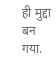ही मुद्दा बन गया.